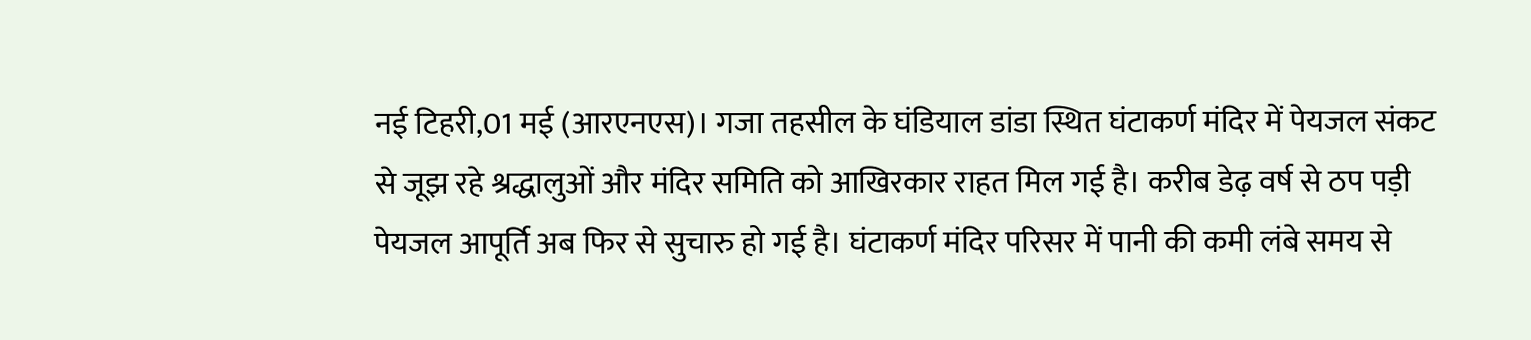नई टिहरी,01 मई (आरएनएस)। गजा तहसील के घंडियाल डांडा स्थित घंटाकर्ण मंदिर में पेयजल संकट से जूझ रहे श्रद्धालुओं और मंदिर समिति को आखिरकार राहत मिल गई है। करीब डेढ़ वर्ष से ठप पड़ी पेयजल आपूर्ति अब फिर से सुचारु हो गई है। घंटाकर्ण मंदिर परिसर में पानी की कमी लंबे समय से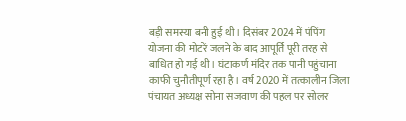बड़ी समस्या बनी हुई थी। दिसंबर 2024 में पंपिंग योजना की मोटरें जलने के बाद आपूर्ति पूरी तरह से बाधित हो गई थी। घंटाकर्ण मंदिर तक पानी पहुंचाना काफी चुनौतीपूर्ण रहा है। वर्ष 2020 में तत्कालीन जिला पंचायत अध्यक्ष सोना सजवाण की पहल पर सोलर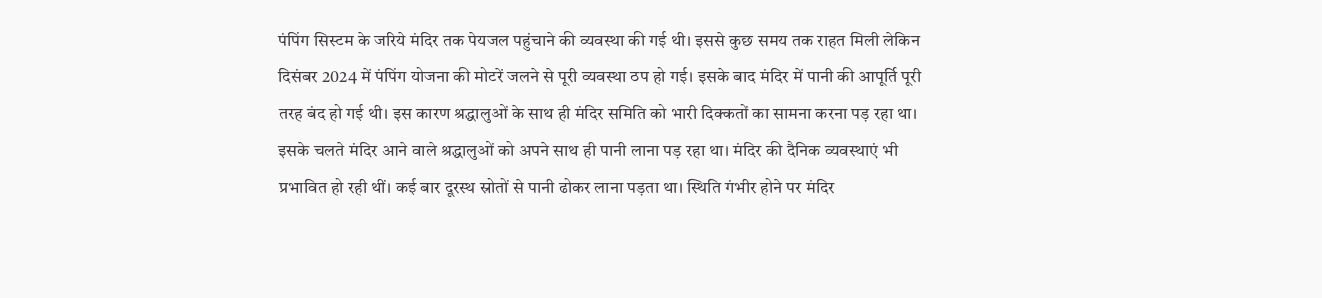पंपिंग सिस्टम के जरिये मंदिर तक पेयजल पहुंचाने की व्यवस्था की गई थी। इससे कुछ समय तक राहत मिली लेकिन दिसंबर 2024 में पंपिंग योजना की मोटरें जलने से पूरी व्यवस्था ठप हो गई। इसके बाद मंदिर में पानी की आपूर्ति पूरी तरह बंद हो गई थी। इस कारण श्रद्धालुओं के साथ ही मंदिर समिति को भारी दिक्कतों का सामना करना पड़ रहा था। इसके चलते मंदिर आने वाले श्रद्धालुओं को अपने साथ ही पानी लाना पड़ रहा था। मंदिर की दैनिक व्यवस्थाएं भी प्रभावित हो रही थीं। कई बार दूरस्थ स्रोतों से पानी ढोकर लाना पड़ता था। स्थिति गंभीर होने पर मंदिर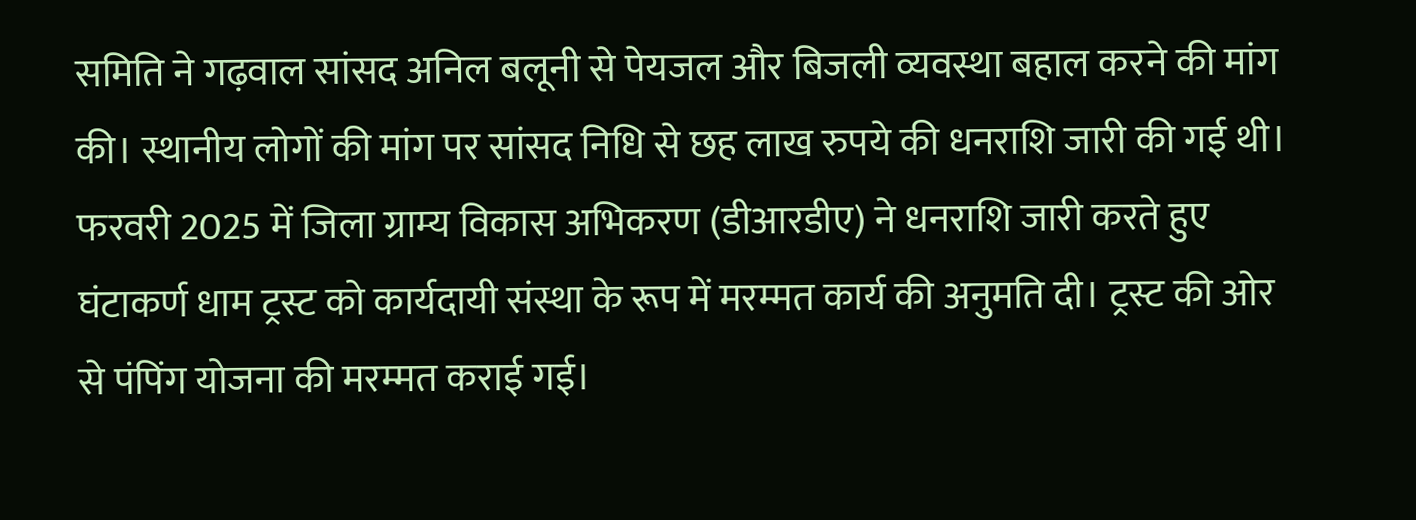समिति ने गढ़वाल सांसद अनिल बलूनी से पेयजल और बिजली व्यवस्था बहाल करने की मांग की। स्थानीय लोगों की मांग पर सांसद निधि से छह लाख रुपये की धनराशि जारी की गई थी। फरवरी 2025 में जिला ग्राम्य विकास अभिकरण (डीआरडीए) ने धनराशि जारी करते हुए घंटाकर्ण धाम ट्रस्ट को कार्यदायी संस्था के रूप में मरम्मत कार्य की अनुमति दी। ट्रस्ट की ओर से पंपिंग योजना की मरम्मत कराई गई।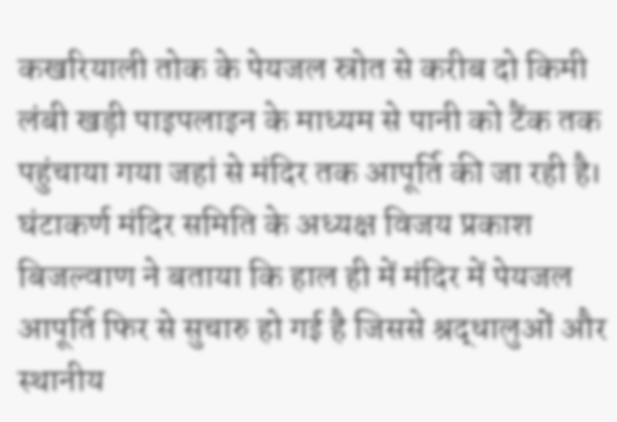कखरियाली तोक के पेयजल स्रोत से करीब दो किमी लंबी खड़ी पाइपलाइन के माध्यम से पानी को टैंक तक पहुंचाया गया जहां से मंदिर तक आपूर्ति की जा रही है। घंटाकर्ण मंदिर समिति के अध्यक्ष विजय प्रकाश बिजल्वाण ने बताया कि हाल ही में मंदिर में पेयजल आपूर्ति फिर से सुचारु हो गई है जिससे श्रद्धालुओं और स्थानीय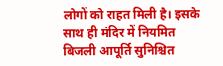लोगों को राहत मिली है। इसके साथ ही मंदिर में नियमित बिजली आपूर्ति सुनिश्चित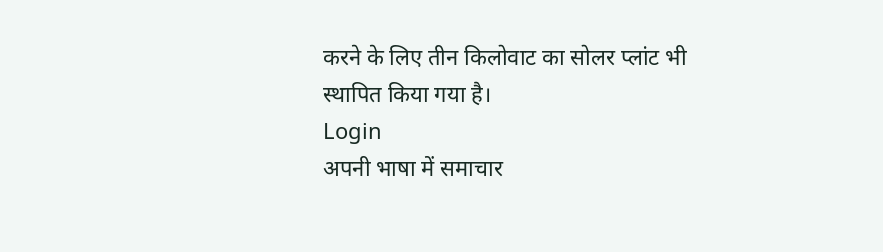करने के लिए तीन किलोवाट का सोलर प्लांट भी स्थापित किया गया है।
Login
अपनी भाषा में समाचार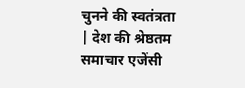चुनने की स्वतंत्रता | देश की श्रेष्ठतम समाचार एजेंसी